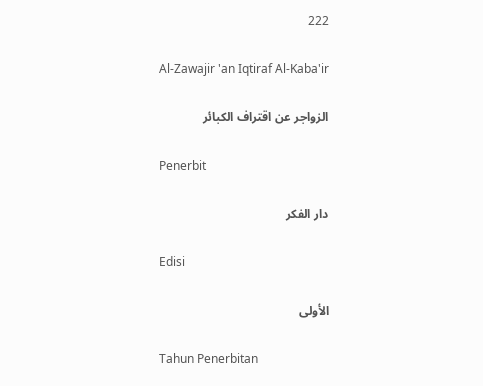222

Al-Zawajir 'an Iqtiraf Al-Kaba'ir

الزواجر عن اقتراف الكبائر

Penerbit

دار الفكر

Edisi

الأولى

Tahun Penerbitan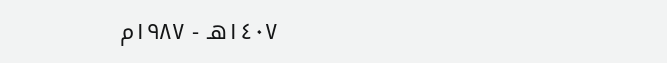١٤٠٧هـ - ١٩٨٧م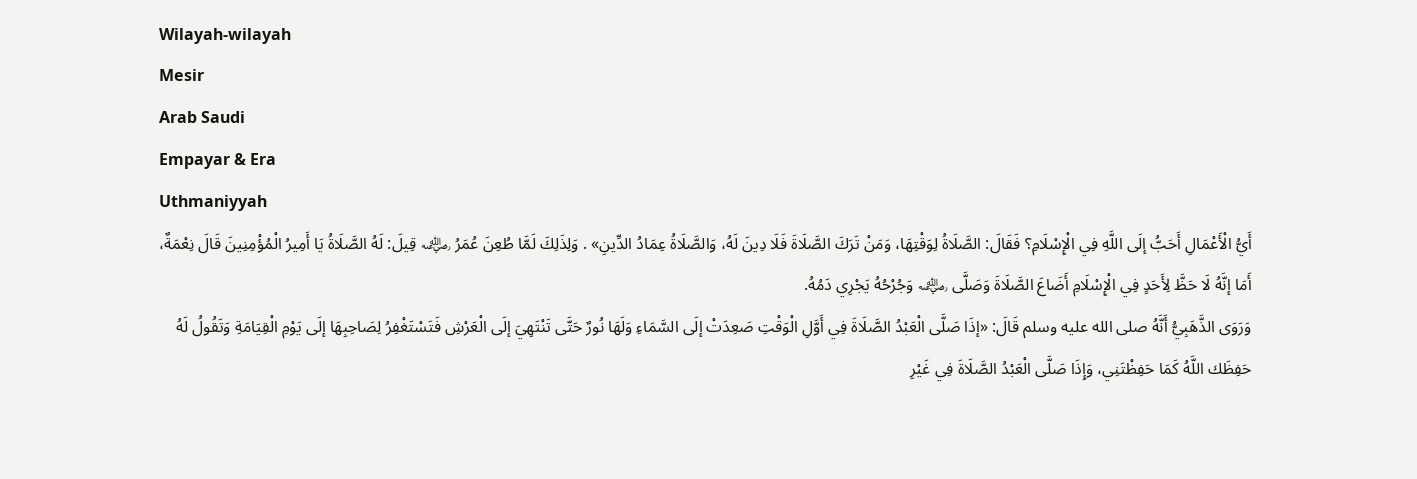Wilayah-wilayah
Mesir
Arab Saudi
Empayar & Era
Uthmaniyyah
أَيُّ الْأَعْمَالِ أَحَبُّ إلَى اللَّهِ فِي الْإِسْلَامِ؟ فَقَالَ: الصَّلَاةُ لِوَقْتِهَا، وَمَنْ تَرَكَ الصَّلَاةَ فَلَا دِينَ لَهُ، وَالصَّلَاةُ عِمَادُ الدِّينِ» . وَلِذَلِكَ لَمَّا طُعِنَ عُمَرُ ﵁ قِيلَ: لَهُ الصَّلَاةُ يَا أَمِيرُ الْمُؤْمِنِينَ قَالَ نِعْمَةٌ، أَمَا إنَّهُ لَا حَظَّ لِأَحَدٍ فِي الْإِسْلَامِ أَضَاعَ الصَّلَاةَ وَصَلَّى ﵁ وَجُرْحُهُ يَجْرِي دَمُهُ.
وَرَوَى الذَّهَبِيُّ أَنَّهُ صلى الله عليه وسلم قَالَ: «إذَا صَلَّى الْعَبْدُ الصَّلَاةَ فِي أَوَّلِ الْوَقْتِ صَعِدَتْ إلَى السَّمَاءِ وَلَهَا نُورٌ حَتَّى تَنْتَهِيَ إلَى الْعَرْشِ فَتَسْتَغْفِرُ لِصَاحِبِهَا إلَى يَوْمِ الْقِيَامَةِ وَتَقُولُ لَهُ حَفِظَك اللَّهُ كَمَا حَفِظْتَنِي، وَإِذَا صَلَّى الْعَبْدُ الصَّلَاةَ فِي غَيْرِ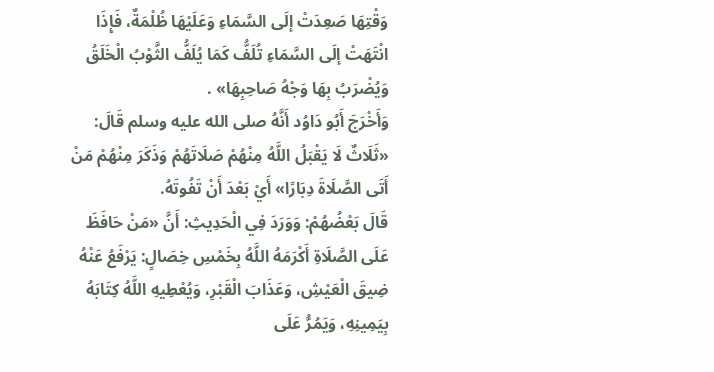وَقْتِهَا صَعِدَتْ إلَى السَّمَاءِ وَعَلَيْهَا ظُلْمَةٌ، فَإِذَا انْتَهَتْ إلَى السَّمَاءِ تُلَفُّ كَمَا يُلَفُّ الثَّوْبُ الْخَلَقُ وَيُضْرَبُ بِهَا وَجْهُ صَاحِبِهَا» .
وَأَخْرَجَ أَبُو دَاوُد أَنَّهُ صلى الله عليه وسلم قَالَ: «ثَلَاثٌ لَا يَقْبَلُ اللَّهُ مِنْهُمْ صَلَاتَهُمْ وَذَكَرَ مِنْهُمْ مَنْ أَتَى الصَّلَاةَ دِبَارًا» أَيْ بَعْدَ أَنْ تَفُوتَهُ.
قَالَ بَعْضُهُمْ: وَوَرَدَ فِي الْحَدِيثِ: أَنَّ «مَنْ حَافَظَ عَلَى الصَّلَاةِ أَكْرَمَهُ اللَّهُ بِخَمْسِ خِصَالٍ: يَرْفَعُ عَنْهُ ضِيقَ الْعَيْشِ، وَعَذَابَ الْقَبْرِ، وَيُعْطِيهِ اللَّهُ كِتَابَهُ بِيَمِينِهِ، وَيَمُرُّ عَلَى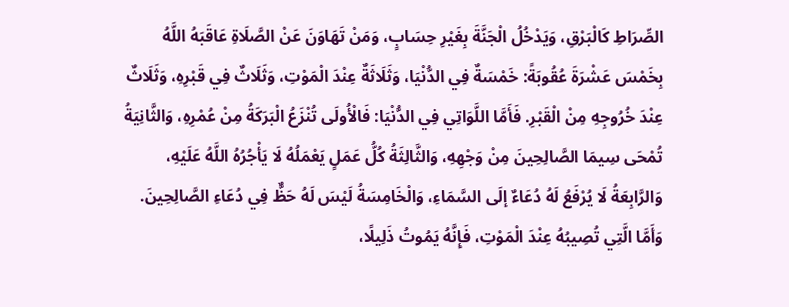الصِّرَاطِ كَالْبَرْقِ، وَيَدْخُلُ الْجَنَّةَ بِغَيْرِ حِسَابٍ، وَمَنْ تَهَاوَنَ عَنْ الصَّلَاةِ عَاقَبَهُ اللَّهُ بِخَمْسَ عَشْرَةَ عُقُوبَةً: خَمْسَةٌ فِي الدُّنْيَا، وَثَلَاثَةٌ عِنْدَ الْمَوْتِ، وَثَلَاثٌ فِي قَبْرِهِ، وَثَلَاثٌ عِنْدَ خُرُوجِهِ مِنْ الْقَبْرِ. فَأَمَّا اللَّوَاتِي فِي الدُّنْيَا: فَالْأُولَى تُنْزَعُ الْبَرَكَةُ مِنْ عُمْرِهِ، وَالثَّانِيَةُ تُمْحَى سِيمَا الصَّالِحِينَ مِنْ وَجْهِهِ، وَالثَّالِثَةُ كُلُّ عَمَلٍ يَعْمَلُهُ لَا يَأْجُرُهُ اللَّهُ عَلَيْهِ، وَالرَّابِعَةُ لَا يُرْفَعُ لَهُ دُعَاءٌ إلَى السَّمَاءِ، وَالْخَامِسَةُ لَيْسَ لَهُ حَظٌّ فِي دُعَاءِ الصَّالِحِينَ. وَأَمَّا الَّتِي تُصِيبُهُ عِنْدَ الْمَوْتِ، فَإِنَّهُ يَمُوتُ ذَلِيلًا،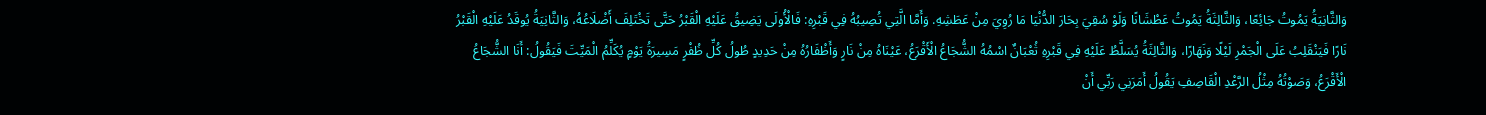وَالثَّانِيَةُ يَمُوتُ جَائِعًا، وَالثَّالِثَةُ يَمُوتُ عَطْشَانًا وَلَوْ سُقِيَ بِحَارَ الدُّنْيَا مَا رُوِيَ مِنْ عَطَشِهِ. وَأَمَّا الَّتِي تُصِيبُهُ فِي قَبْرِهِ: فَالْأُولَى يَضِيقُ عَلَيْهِ الْقَبْرُ حَتَّى تَخْتَلِفَ أَضْلَاعُهُ، وَالثَّانِيَةُ يُوقَدُ عَلَيْهِ الْقَبْرُ نَارًا فَيَنْقَلِبُ عَلَى الْجَمْرِ لَيْلًا وَنَهَارًا، وَالثَّالِثَةُ يُسَلَّطُ عَلَيْهِ فِي قَبْرِهِ ثُعْبَانٌ اسْمُهُ الشُّجَاعُ الْأَقْرَعُ، عَيْنَاهُ مِنْ نَارٍ وَأَظْفَارُهُ مِنْ حَدِيدٍ طُولُ كُلِّ ظُفْرٍ مَسِيرَةُ يَوْمٍ يُكَلِّمُ الْمَيِّتَ فَيَقُولُ: أَنَا الشُّجَاعُ الْأَقْرَعُ، وَصَوْتُهُ مِثْلُ الرَّعْدِ الْقَاصِفِ يَقُولُ أَمَرَنِي رَبِّي أَنْ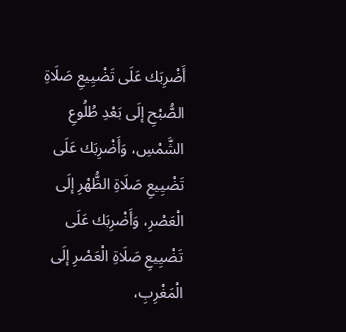أَضْرِبَك عَلَى تَضْيِيعِ صَلَاةِ الصُّبْحِ إلَى بَعْدِ طُلُوعِ الشَّمْسِ، وَأَضْرِبَك عَلَى تَضْيِيعِ صَلَاةِ الظُّهْرِ إلَى الْعَصْرِ، وَأَضْرِبَك عَلَى تَضْيِيعِ صَلَاةِ الْعَصْرِ إلَى الْمَغْرِبِ،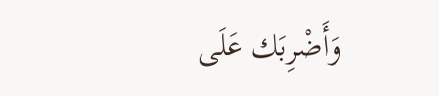وَأَضْرِبَك عَلَى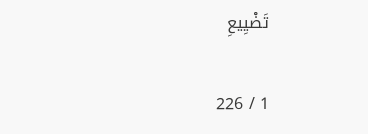تَضْيِيعِ

1 / 226